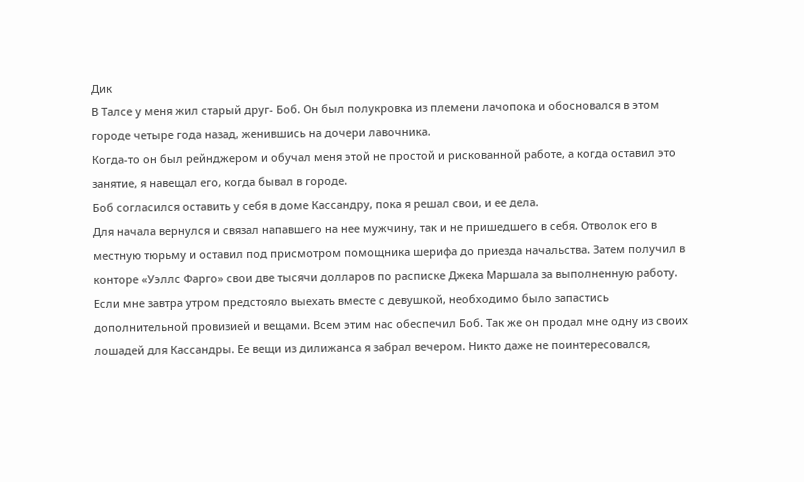Дик
В Талсе у меня жил старый друг- Боб. Он был полукровка из племени лачопока и обосновался в этом городе четыре года назад, женившись на дочери лавочника.
Когда-то он был рейнджером и обучал меня этой не простой и рискованной работе, а когда оставил это занятие, я навещал его, когда бывал в городе.
Боб согласился оставить у себя в доме Кассандру, пока я решал свои, и ее дела.
Для начала вернулся и связал напавшего на нее мужчину, так и не пришедшего в себя. Отволок его в местную тюрьму и оставил под присмотром помощника шерифа до приезда начальства. Затем получил в конторе «Уэллс Фарго» свои две тысячи долларов по расписке Джека Маршала за выполненную работу.
Если мне завтра утром предстояло выехать вместе с девушкой, необходимо было запастись дополнительной провизией и вещами. Всем этим нас обеспечил Боб. Так же он продал мне одну из своих лошадей для Кассандры. Ее вещи из дилижанса я забрал вечером. Никто даже не поинтересовался,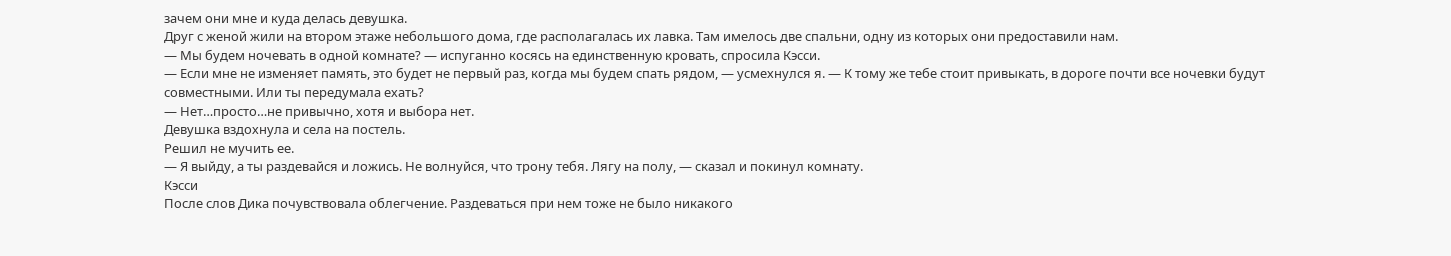зачем они мне и куда делась девушка.
Друг с женой жили на втором этаже небольшого дома, где располагалась их лавка. Там имелось две спальни, одну из которых они предоставили нам.
— Мы будем ночевать в одной комнате? — испуганно косясь на единственную кровать, спросила Кэсси.
— Если мне не изменяет память, это будет не первый раз, когда мы будем спать рядом, — усмехнулся я. — К тому же тебе стоит привыкать, в дороге почти все ночевки будут совместными. Или ты передумала ехать?
— Нет…просто…не привычно, хотя и выбора нет.
Девушка вздохнула и села на постель.
Решил не мучить ее.
— Я выйду, а ты раздевайся и ложись. Не волнуйся, что трону тебя. Лягу на полу, — сказал и покинул комнату.
Кэсси
После слов Дика почувствовала облегчение. Раздеваться при нем тоже не было никакого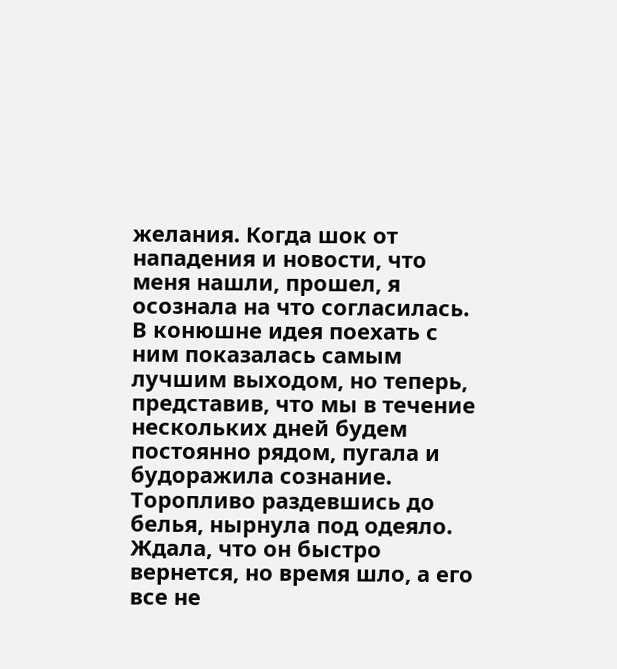желания. Когда шок от нападения и новости, что меня нашли, прошел, я осознала на что согласилась.
В конюшне идея поехать с ним показалась самым лучшим выходом, но теперь, представив, что мы в течение нескольких дней будем постоянно рядом, пугала и будоражила сознание.
Торопливо раздевшись до белья, нырнула под одеяло. Ждала, что он быстро вернется, но время шло, а его все не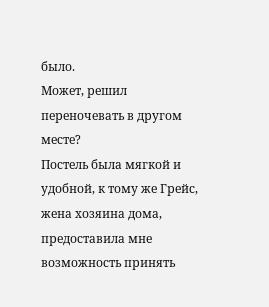было.
Может, решил переночевать в другом месте?
Постель была мягкой и удобной, к тому же Грейс, жена хозяина дома, предоставила мне возможность принять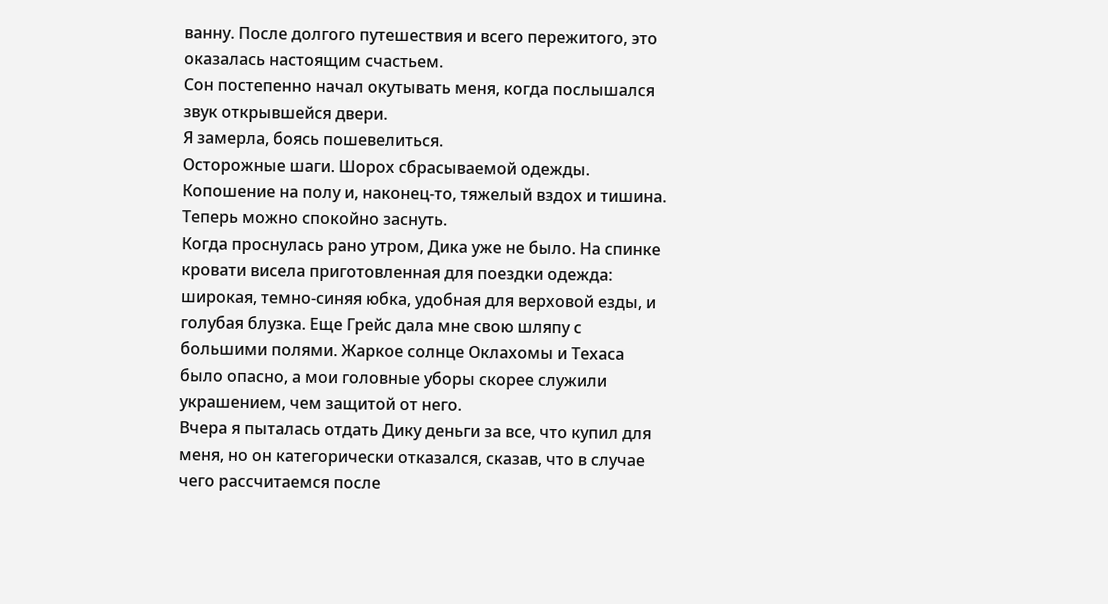ванну. После долгого путешествия и всего пережитого, это оказалась настоящим счастьем.
Сон постепенно начал окутывать меня, когда послышался звук открывшейся двери.
Я замерла, боясь пошевелиться.
Осторожные шаги. Шорох сбрасываемой одежды. Копошение на полу и, наконец-то, тяжелый вздох и тишина.
Теперь можно спокойно заснуть.
Когда проснулась рано утром, Дика уже не было. На спинке кровати висела приготовленная для поездки одежда: широкая, темно-синяя юбка, удобная для верховой езды, и голубая блузка. Еще Грейс дала мне свою шляпу с большими полями. Жаркое солнце Оклахомы и Техаса было опасно, а мои головные уборы скорее служили украшением, чем защитой от него.
Вчера я пыталась отдать Дику деньги за все, что купил для меня, но он категорически отказался, сказав, что в случае чего рассчитаемся после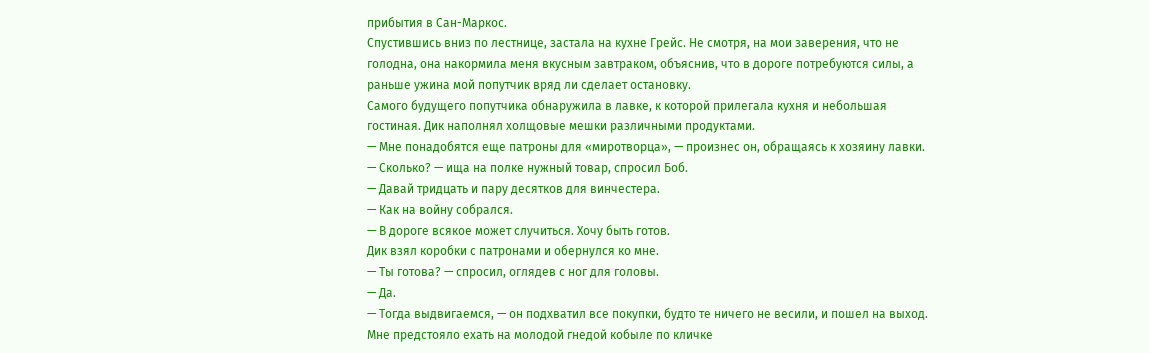прибытия в Сан-Маркос.
Спустившись вниз по лестнице, застала на кухне Грейс. Не смотря, на мои заверения, что не голодна, она накормила меня вкусным завтраком, объяснив, что в дороге потребуются силы, а раньше ужина мой попутчик вряд ли сделает остановку.
Самого будущего попутчика обнаружила в лавке, к которой прилегала кухня и небольшая гостиная. Дик наполнял холщовые мешки различными продуктами.
— Мне понадобятся еще патроны для «миротворца», — произнес он, обращаясь к хозяину лавки.
— Сколько? — ища на полке нужный товар, спросил Боб.
— Давай тридцать и пару десятков для винчестера.
— Как на войну собрался.
— В дороге всякое может случиться. Хочу быть готов.
Дик взял коробки с патронами и обернулся ко мне.
— Ты готова? — спросил, оглядев с ног для головы.
— Да.
— Тогда выдвигаемся, — он подхватил все покупки, будто те ничего не весили, и пошел на выход.
Мне предстояло ехать на молодой гнедой кобыле по кличке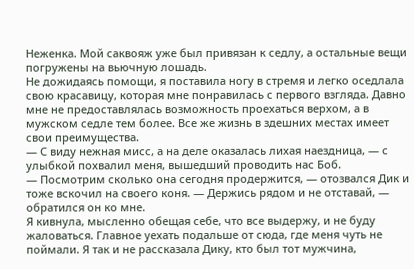Неженка. Мой саквояж уже был привязан к седлу, а остальные вещи погружены на вьючную лошадь.
Не дожидаясь помощи, я поставила ногу в стремя и легко оседлала свою красавицу, которая мне понравилась с первого взгляда. Давно мне не предоставлялась возможность проехаться верхом, а в мужском седле тем более. Все же жизнь в здешних местах имеет свои преимущества.
— С виду нежная мисс, а на деле оказалась лихая наездница, — с улыбкой похвалил меня, вышедший проводить нас Боб.
— Посмотрим сколько она сегодня продержится, — отозвался Дик и тоже вскочил на своего коня. — Держись рядом и не отставай, — обратился он ко мне.
Я кивнула, мысленно обещая себе, что все выдержу, и не буду жаловаться. Главное уехать подальше от сюда, где меня чуть не поймали. Я так и не рассказала Дику, кто был тот мужчина,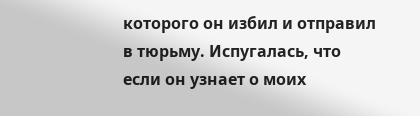которого он избил и отправил в тюрьму. Испугалась, что если он узнает о моих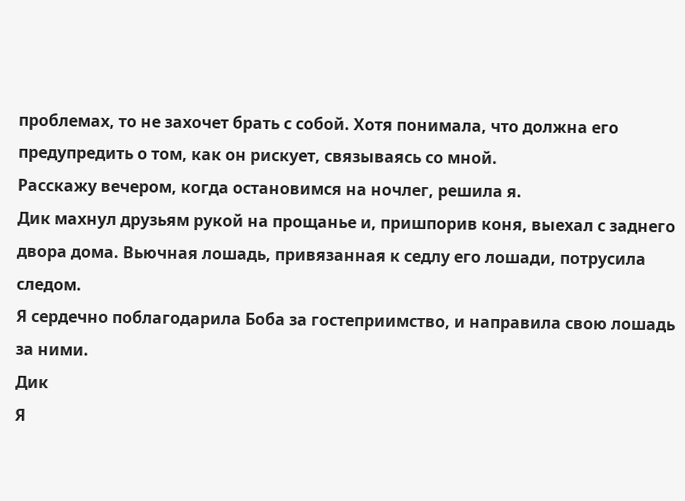проблемах, то не захочет брать с собой. Хотя понимала, что должна его предупредить о том, как он рискует, связываясь со мной.
Расскажу вечером, когда остановимся на ночлег, решила я.
Дик махнул друзьям рукой на прощанье и, пришпорив коня, выехал с заднего двора дома. Вьючная лошадь, привязанная к седлу его лошади, потрусила следом.
Я сердечно поблагодарила Боба за гостеприимство, и направила свою лошадь за ними.
Дик
Я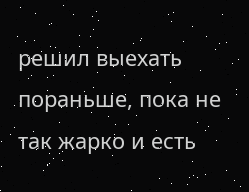решил выехать пораньше, пока не так жарко и есть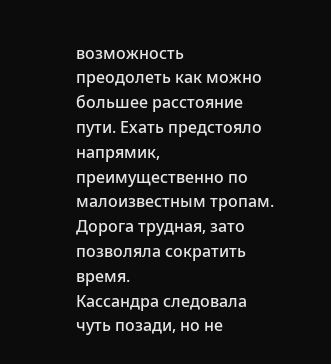возможность преодолеть как можно большее расстояние пути. Ехать предстояло напрямик, преимущественно по малоизвестным тропам. Дорога трудная, зато позволяла сократить время.
Кассандра следовала чуть позади, но не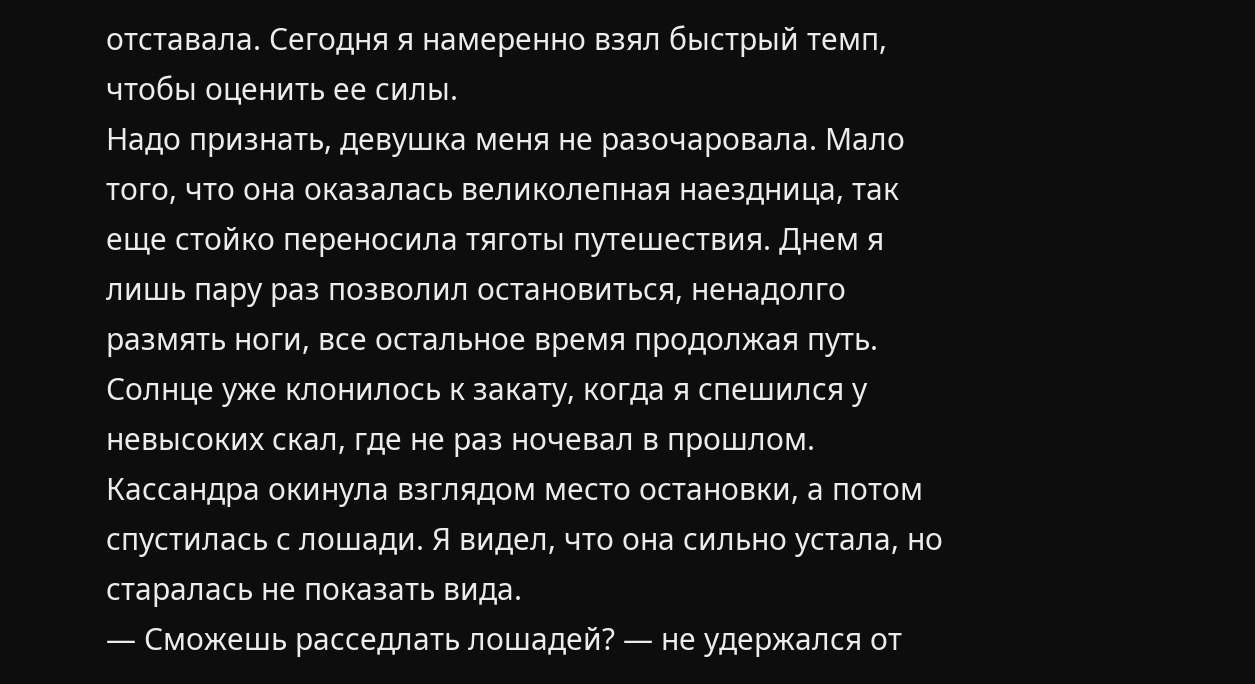отставала. Сегодня я намеренно взял быстрый темп, чтобы оценить ее силы.
Надо признать, девушка меня не разочаровала. Мало того, что она оказалась великолепная наездница, так еще стойко переносила тяготы путешествия. Днем я лишь пару раз позволил остановиться, ненадолго размять ноги, все остальное время продолжая путь.
Солнце уже клонилось к закату, когда я спешился у невысоких скал, где не раз ночевал в прошлом.
Кассандра окинула взглядом место остановки, а потом спустилась с лошади. Я видел, что она сильно устала, но старалась не показать вида.
— Сможешь расседлать лошадей? — не удержался от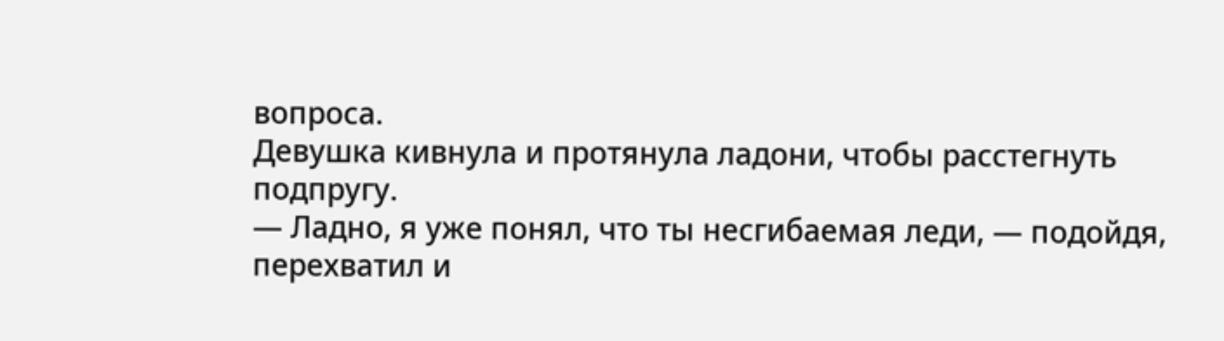вопроса.
Девушка кивнула и протянула ладони, чтобы расстегнуть подпругу.
— Ладно, я уже понял, что ты несгибаемая леди, — подойдя, перехватил и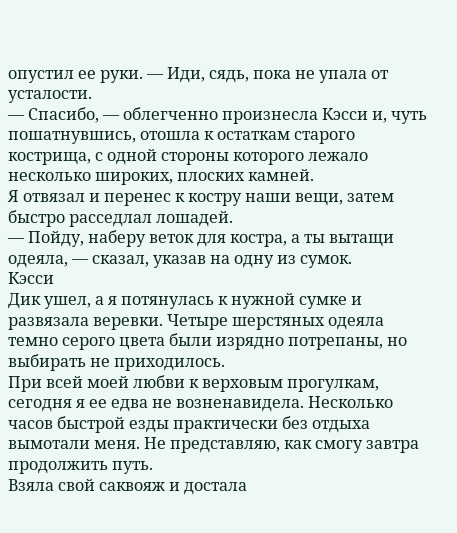опустил ее руки. — Иди, сядь, пока не упала от усталости.
— Спасибо, — облегченно произнесла Кэсси и, чуть пошатнувшись, отошла к остаткам старого кострища, с одной стороны которого лежало несколько широких, плоских камней.
Я отвязал и перенес к костру наши вещи, затем быстро расседлал лошадей.
— Пойду, наберу веток для костра, а ты вытащи одеяла, — сказал, указав на одну из сумок.
Кэсси
Дик ушел, а я потянулась к нужной сумке и развязала веревки. Четыре шерстяных одеяла темно серого цвета были изрядно потрепаны, но выбирать не приходилось.
При всей моей любви к верховым прогулкам, сегодня я ее едва не возненавидела. Несколько часов быстрой езды практически без отдыха вымотали меня. Не представляю, как смогу завтра продолжить путь.
Взяла свой саквояж и достала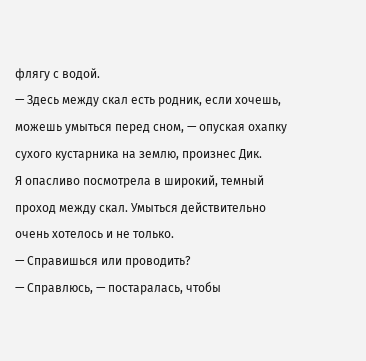флягу с водой.
— Здесь между скал есть родник, если хочешь, можешь умыться перед сном, — опуская охапку сухого кустарника на землю, произнес Дик.
Я опасливо посмотрела в широкий, темный проход между скал. Умыться действительно очень хотелось и не только.
— Справишься или проводить?
— Справлюсь, — постаралась, чтобы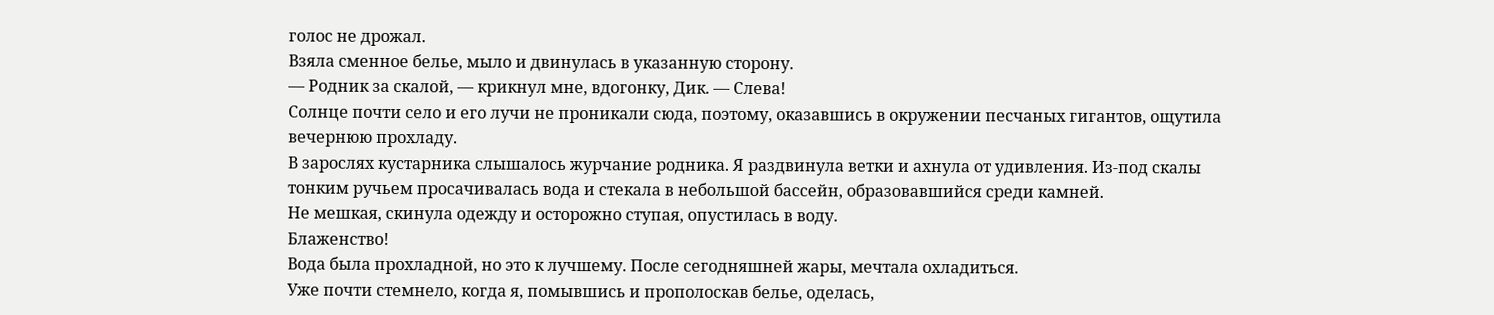голос не дрожал.
Взяла сменное белье, мыло и двинулась в указанную сторону.
— Родник за скалой, — крикнул мне, вдогонку, Дик. — Слева!
Солнце почти село и его лучи не проникали сюда, поэтому, оказавшись в окружении песчаных гигантов, ощутила вечернюю прохладу.
В зарослях кустарника слышалось журчание родника. Я раздвинула ветки и ахнула от удивления. Из-под скалы тонким ручьем просачивалась вода и стекала в небольшой бассейн, образовавшийся среди камней.
Не мешкая, скинула одежду и осторожно ступая, опустилась в воду.
Блаженство!
Вода была прохладной, но это к лучшему. После сегодняшней жары, мечтала охладиться.
Уже почти стемнело, когда я, помывшись и прополоскав белье, оделась,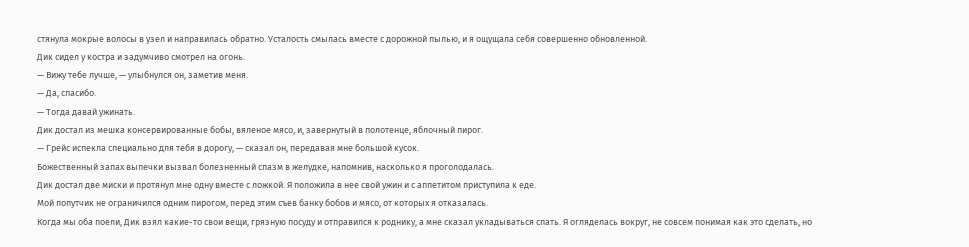стянула мокрые волосы в узел и направилась обратно. Усталость смылась вместе с дорожной пылью, и я ощущала себя совершенно обновленной.
Дик сидел у костра и задумчиво смотрел на огонь.
— Вижу тебе лучше, — улыбнулся он, заметив меня.
— Да, спасибо.
— Тогда давай ужинать.
Дик достал из мешка консервированные бобы, вяленое мясо, и, завернутый в полотенце, яблочный пирог.
— Грейс испекла специально для тебя в дорогу, — сказал он, передавая мне большой кусок.
Божественный запах выпечки вызвал болезненный спазм в желудке, напомнив, насколько я проголодалась.
Дик достал две миски и протянул мне одну вместе с ложкой. Я положила в нее свой ужин и с аппетитом приступила к еде.
Мой попутчик не ограничился одним пирогом, перед этим съев банку бобов и мясо, от которых я отказалась.
Когда мы оба поели, Дик взял какие-то свои вещи, грязную посуду и отправился к роднику, а мне сказал укладываться спать. Я огляделась вокруг, не совсем понимая как это сделать, но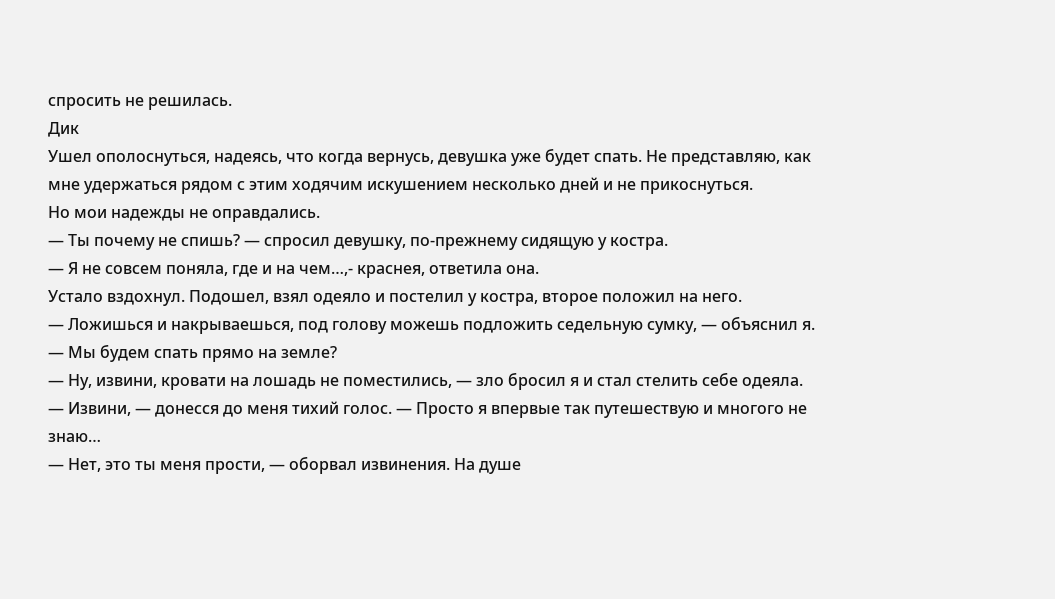спросить не решилась.
Дик
Ушел ополоснуться, надеясь, что когда вернусь, девушка уже будет спать. Не представляю, как мне удержаться рядом с этим ходячим искушением несколько дней и не прикоснуться.
Но мои надежды не оправдались.
— Ты почему не спишь? — спросил девушку, по-прежнему сидящую у костра.
— Я не совсем поняла, где и на чем…,- краснея, ответила она.
Устало вздохнул. Подошел, взял одеяло и постелил у костра, второе положил на него.
— Ложишься и накрываешься, под голову можешь подложить седельную сумку, — объяснил я.
— Мы будем спать прямо на земле?
— Ну, извини, кровати на лошадь не поместились, — зло бросил я и стал стелить себе одеяла.
— Извини, — донесся до меня тихий голос. — Просто я впервые так путешествую и многого не знаю…
— Нет, это ты меня прости, — оборвал извинения. На душе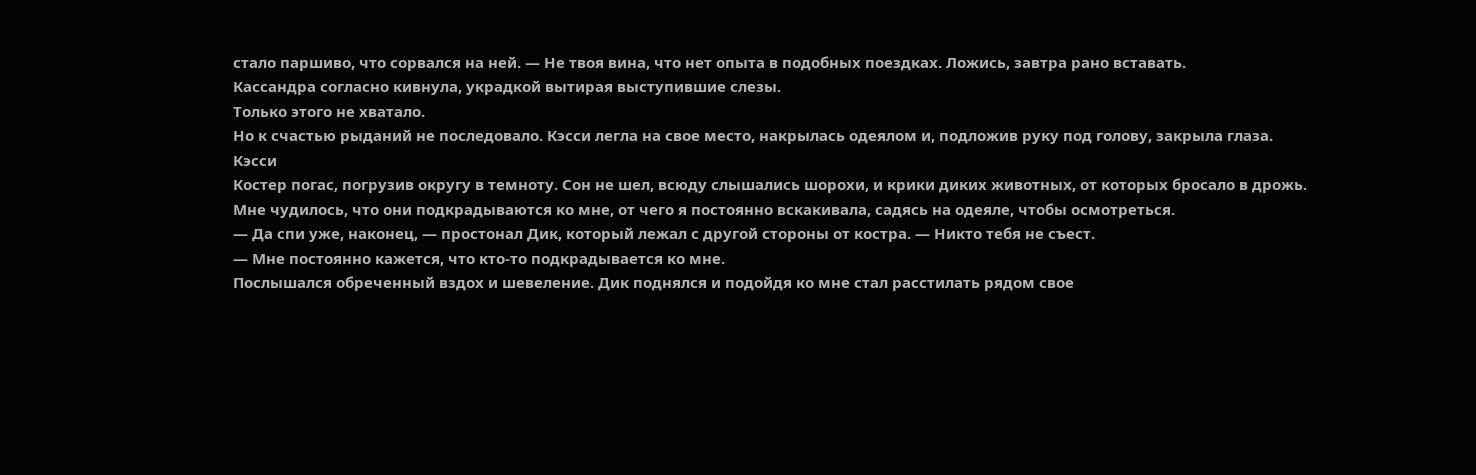стало паршиво, что сорвался на ней. — Не твоя вина, что нет опыта в подобных поездках. Ложись, завтра рано вставать.
Кассандра согласно кивнула, украдкой вытирая выступившие слезы.
Только этого не хватало.
Но к счастью рыданий не последовало. Кэсси легла на свое место, накрылась одеялом и, подложив руку под голову, закрыла глаза.
Кэсси
Костер погас, погрузив округу в темноту. Сон не шел, всюду слышались шорохи, и крики диких животных, от которых бросало в дрожь.
Мне чудилось, что они подкрадываются ко мне, от чего я постоянно вскакивала, садясь на одеяле, чтобы осмотреться.
— Да спи уже, наконец, — простонал Дик, который лежал с другой стороны от костра. — Никто тебя не съест.
— Мне постоянно кажется, что кто-то подкрадывается ко мне.
Послышался обреченный вздох и шевеление. Дик поднялся и подойдя ко мне стал расстилать рядом свое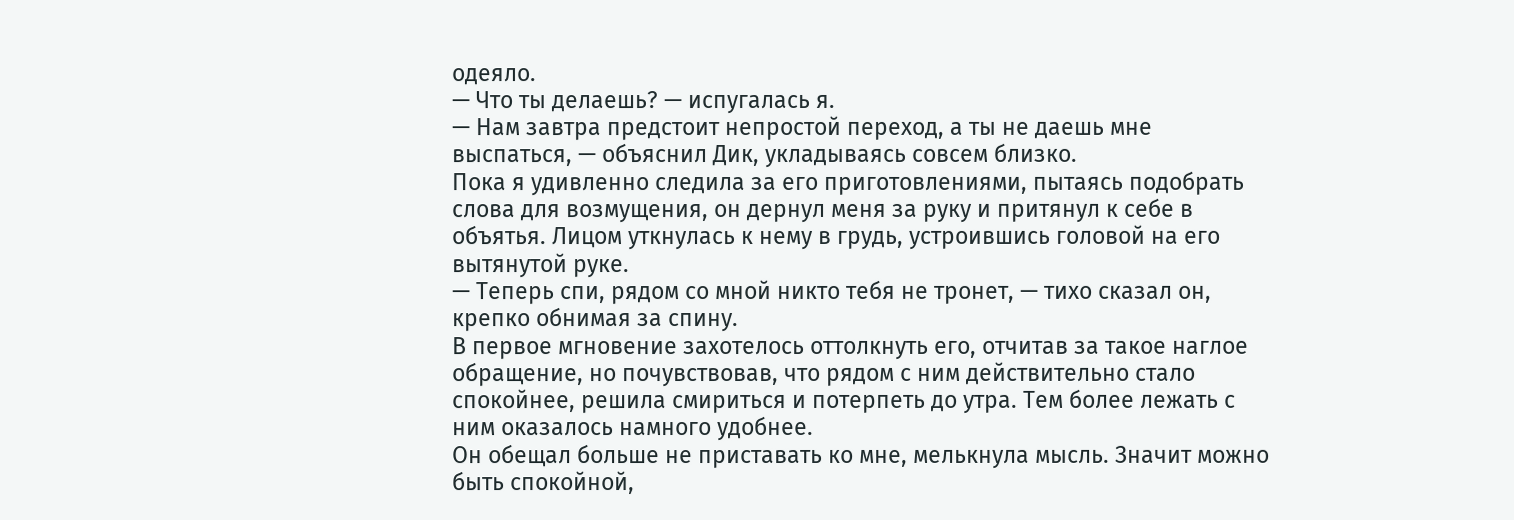одеяло.
— Что ты делаешь? — испугалась я.
— Нам завтра предстоит непростой переход, а ты не даешь мне выспаться, — объяснил Дик, укладываясь совсем близко.
Пока я удивленно следила за его приготовлениями, пытаясь подобрать слова для возмущения, он дернул меня за руку и притянул к себе в объятья. Лицом уткнулась к нему в грудь, устроившись головой на его вытянутой руке.
— Теперь спи, рядом со мной никто тебя не тронет, — тихо сказал он, крепко обнимая за спину.
В первое мгновение захотелось оттолкнуть его, отчитав за такое наглое обращение, но почувствовав, что рядом с ним действительно стало спокойнее, решила смириться и потерпеть до утра. Тем более лежать с ним оказалось намного удобнее.
Он обещал больше не приставать ко мне, мелькнула мысль. Значит можно быть спокойной,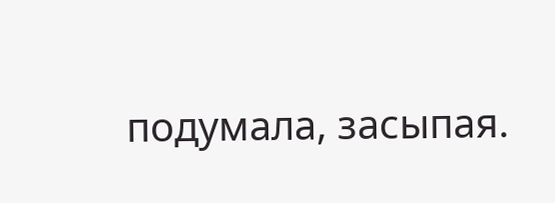подумала, засыпая.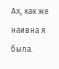Ах, как же наивна я была.